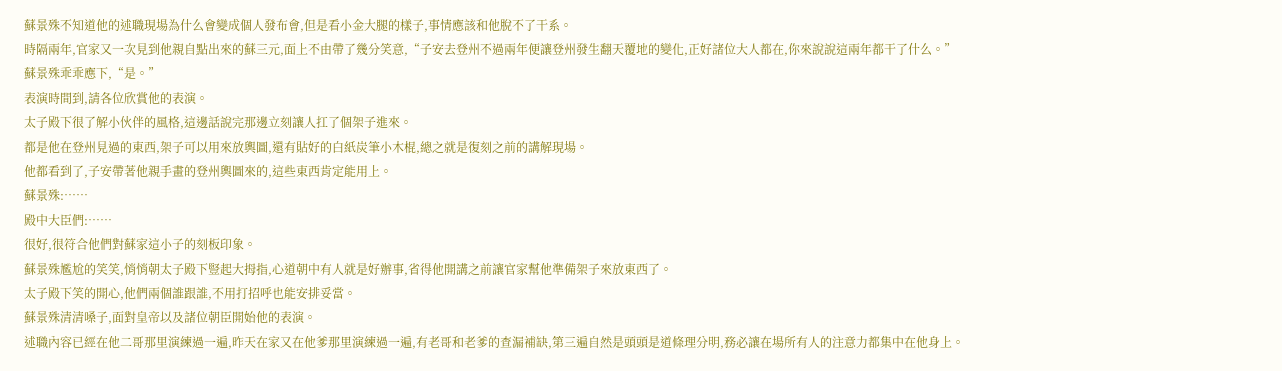蘇景殊不知道他的述職現場為什么會變成個人發布會,但是看小金大腿的樣子,事情應該和他脫不了干系。
時隔兩年,官家又一次見到他親自點出來的蘇三元,面上不由帶了幾分笑意,“子安去登州不過兩年便讓登州發生翻天覆地的變化,正好諸位大人都在,你來說說這兩年都干了什么。”
蘇景殊乖乖應下,“是。”
表演時間到,請各位欣賞他的表演。
太子殿下很了解小伙伴的風格,這邊話說完那邊立刻讓人扛了個架子進來。
都是他在登州見過的東西,架子可以用來放輿圖,還有貼好的白紙炭筆小木棍,總之就是復刻之前的講解現場。
他都看到了,子安帶著他親手畫的登州輿圖來的,這些東西肯定能用上。
蘇景殊:……
殿中大臣們:……
很好,很符合他們對蘇家這小子的刻板印象。
蘇景殊尷尬的笑笑,悄悄朝太子殿下豎起大拇指,心道朝中有人就是好辦事,省得他開講之前讓官家幫他準備架子來放東西了。
太子殿下笑的開心,他們兩個誰跟誰,不用打招呼也能安排妥當。
蘇景殊清清嗓子,面對皇帝以及諸位朝臣開始他的表演。
述職內容已經在他二哥那里演練過一遍,昨天在家又在他爹那里演練過一遍,有老哥和老爹的查漏補缺,第三遍自然是頭頭是道條理分明,務必讓在場所有人的注意力都集中在他身上。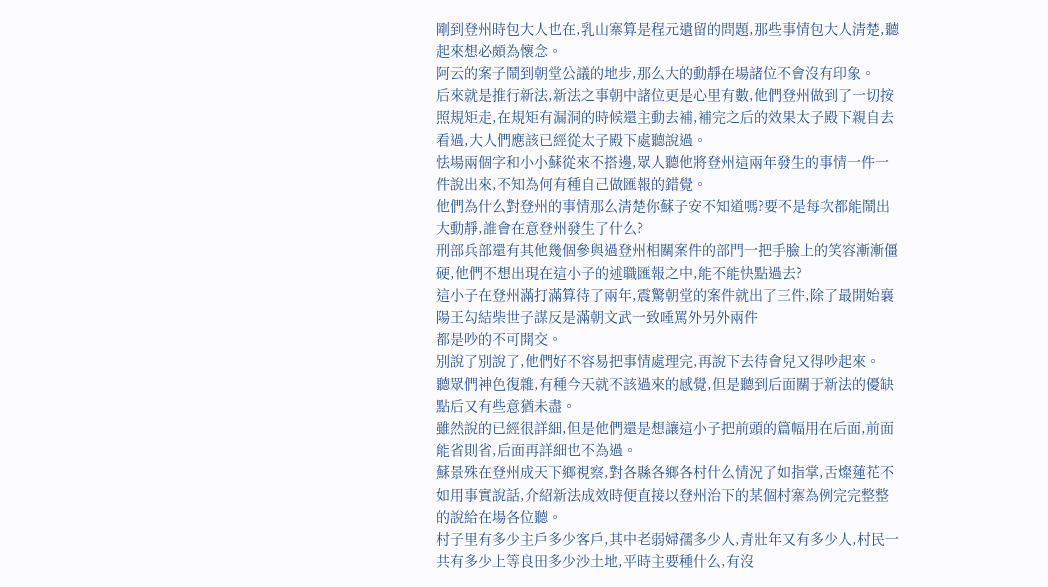剛到登州時包大人也在,乳山寨算是程元遺留的問題,那些事情包大人清楚,聽起來想必頗為懷念。
阿云的案子鬧到朝堂公議的地步,那么大的動靜在場諸位不會沒有印象。
后來就是推行新法,新法之事朝中諸位更是心里有數,他們登州做到了一切按照規矩走,在規矩有漏洞的時候還主動去補,補完之后的效果太子殿下親自去看過,大人們應該已經從太子殿下處聽說過。
怯場兩個字和小小蘇從來不搭邊,眾人聽他將登州這兩年發生的事情一件一件說出來,不知為何有種自己做匯報的錯覺。
他們為什么對登州的事情那么清楚你蘇子安不知道嗎?要不是每次都能鬧出大動靜,誰會在意登州發生了什么?
刑部兵部還有其他幾個參與過登州相關案件的部門一把手臉上的笑容漸漸僵硬,他們不想出現在這小子的述職匯報之中,能不能快點過去?
這小子在登州滿打滿算待了兩年,震驚朝堂的案件就出了三件,除了最開始襄陽王勾結柴世子謀反是滿朝文武一致唾罵外另外兩件
都是吵的不可開交。
別說了別說了,他們好不容易把事情處理完,再說下去待會兒又得吵起來。
聽眾們神色復雜,有種今天就不該過來的感覺,但是聽到后面關于新法的優缺點后又有些意猶未盡。
雖然說的已經很詳細,但是他們還是想讓這小子把前頭的篇幅用在后面,前面能省則省,后面再詳細也不為過。
蘇景殊在登州成天下鄉視察,對各縣各鄉各村什么情況了如指掌,舌燦蓮花不如用事實說話,介紹新法成效時便直接以登州治下的某個村寨為例完完整整的說給在場各位聽。
村子里有多少主戶多少客戶,其中老弱婦孺多少人,青壯年又有多少人,村民一共有多少上等良田多少沙土地,平時主要種什么,有沒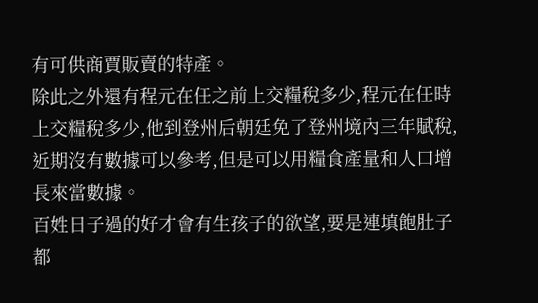有可供商賈販賣的特產。
除此之外還有程元在任之前上交糧稅多少,程元在任時上交糧稅多少,他到登州后朝廷免了登州境內三年賦稅,近期沒有數據可以參考,但是可以用糧食產量和人口增長來當數據。
百姓日子過的好才會有生孩子的欲望,要是連填飽肚子都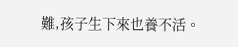難,孩子生下來也養不活。